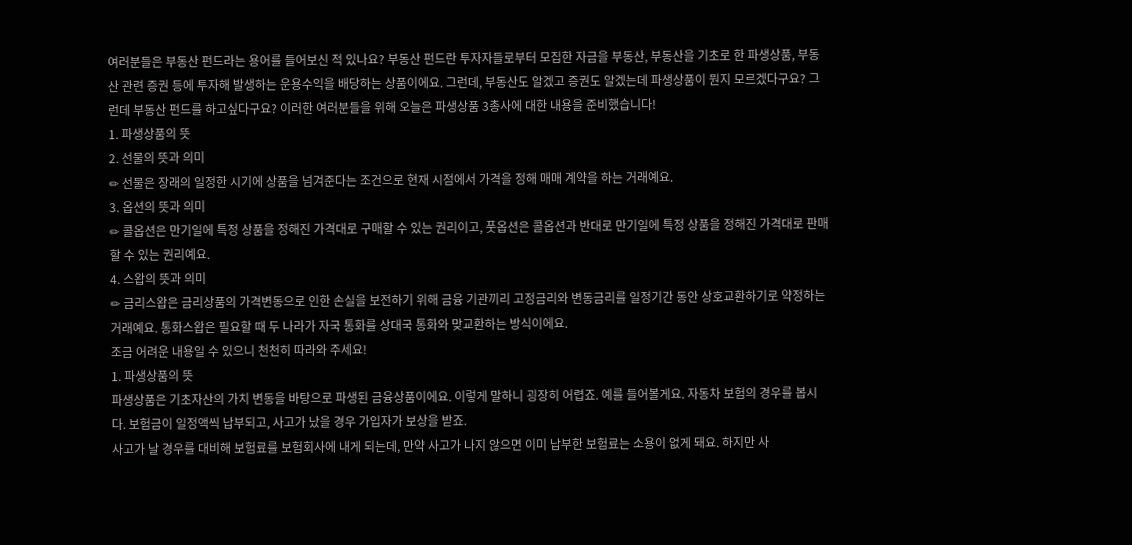여러분들은 부동산 펀드라는 용어를 들어보신 적 있나요? 부동산 펀드란 투자자들로부터 모집한 자금을 부동산, 부동산을 기초로 한 파생상품, 부동산 관련 증권 등에 투자해 발생하는 운용수익을 배당하는 상품이에요. 그런데, 부동산도 알겠고 증권도 알겠는데 파생상품이 뭔지 모르겠다구요? 그런데 부동산 펀드를 하고싶다구요? 이러한 여러분들을 위해 오늘은 파생상품 3총사에 대한 내용을 준비했습니다!
1. 파생상품의 뜻
2. 선물의 뜻과 의미
✏ 선물은 장래의 일정한 시기에 상품을 넘겨준다는 조건으로 현재 시점에서 가격을 정해 매매 계약을 하는 거래예요.
3. 옵션의 뜻과 의미
✏ 콜옵션은 만기일에 특정 상품을 정해진 가격대로 구매할 수 있는 권리이고, 풋옵션은 콜옵션과 반대로 만기일에 특정 상품을 정해진 가격대로 판매할 수 있는 권리예요.
4. 스왑의 뜻과 의미
✏ 금리스왑은 금리상품의 가격변동으로 인한 손실을 보전하기 위해 금융 기관끼리 고정금리와 변동금리를 일정기간 동안 상호교환하기로 약정하는 거래예요. 통화스왑은 필요할 때 두 나라가 자국 통화를 상대국 통화와 맞교환하는 방식이에요.
조금 어려운 내용일 수 있으니 천천히 따라와 주세요!
1. 파생상품의 뜻
파생상품은 기초자산의 가치 변동을 바탕으로 파생된 금융상품이에요. 이렇게 말하니 굉장히 어렵죠. 예를 들어볼게요. 자동차 보험의 경우를 봅시다. 보험금이 일정액씩 납부되고, 사고가 났을 경우 가입자가 보상을 받죠.
사고가 날 경우를 대비해 보험료를 보험회사에 내게 되는데, 만약 사고가 나지 않으면 이미 납부한 보험료는 소용이 없게 돼요. 하지만 사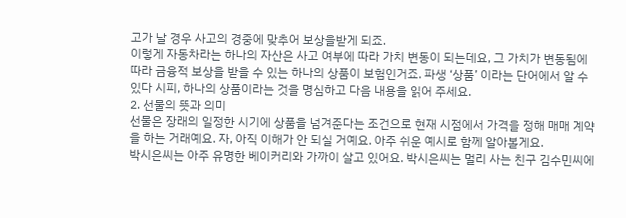고가 날 경우 사고의 경중에 맞추어 보상을받게 되죠.
이렇게 자동차라는 하나의 자산은 사고 여부에 따라 가치 변동이 되는데요, 그 가치가 변동됨에 따라 금융적 보상을 받을 수 있는 하나의 상품이 보험인거죠. 파생 ‘상품’ 이라는 단어에서 알 수 있다 시피, 하나의 상품이라는 것을 명심하고 다음 내용을 읽어 주세요.
2. 선물의 뜻과 의미
선물은 장래의 일정한 시기에 상품을 넘겨준다는 조건으로 현재 시점에서 가격을 정해 매매 계약을 하는 거래예요. 자, 아직 이해가 안 되실 거예요. 아주 쉬운 예시로 함께 알아볼게요.
박시은씨는 아주 유명한 베이커리와 가까이 살고 있어요. 박시은씨는 멀리 사는 친구 김수민씨에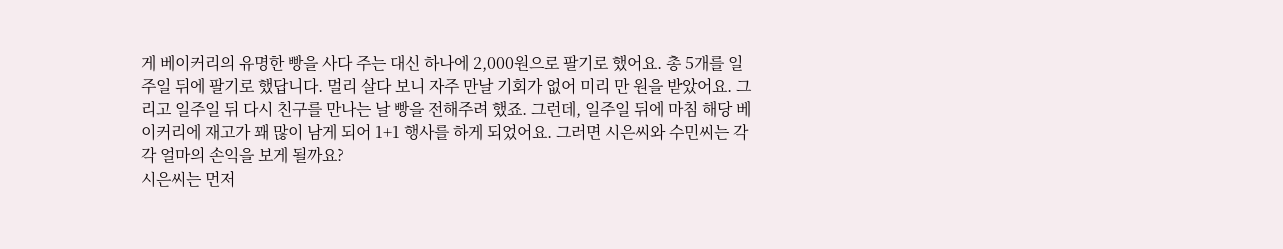게 베이커리의 유명한 빵을 사다 주는 대신 하나에 2,000원으로 팔기로 했어요. 총 5개를 일주일 뒤에 팔기로 했답니다. 멀리 살다 보니 자주 만날 기회가 없어 미리 만 원을 받았어요. 그리고 일주일 뒤 다시 친구를 만나는 날 빵을 전해주려 했죠. 그런데, 일주일 뒤에 마침 해당 베이커리에 재고가 꽤 많이 남게 되어 1+1 행사를 하게 되었어요. 그러면 시은씨와 수민씨는 각각 얼마의 손익을 보게 될까요?
시은씨는 먼저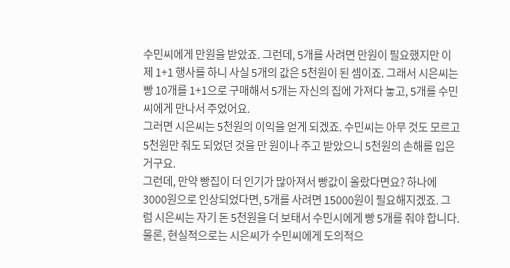수민씨에게 만원을 받았죠. 그런데, 5개를 사려면 만원이 필요했지만 이제 1+1 행사를 하니 사실 5개의 값은 5천원이 된 셈이죠. 그래서 시은씨는 빵 10개를 1+1으로 구매해서 5개는 자신의 집에 가져다 놓고, 5개를 수민씨에게 만나서 주었어요.
그러면 시은씨는 5천원의 이익을 얻게 되겠죠. 수민씨는 아무 것도 모르고 5천원만 줘도 되었던 것을 만 원이나 주고 받았으니 5천원의 손해를 입은 거구요.
그런데, 만약 빵집이 더 인기가 많아져서 빵값이 올랐다면요? 하나에 3000원으로 인상되었다면, 5개를 사려면 15000원이 필요해지겠죠. 그럼 시은씨는 자기 돈 5천원을 더 보태서 수민시에게 빵 5개를 줘야 합니다.
물론, 현실적으로는 시은씨가 수민씨에게 도의적으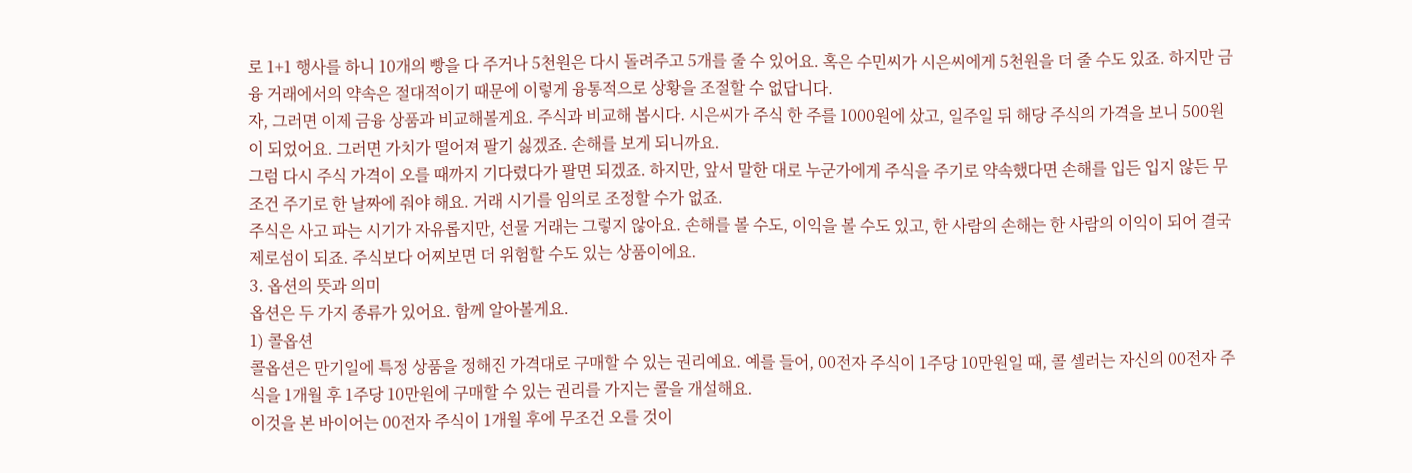로 1+1 행사를 하니 10개의 빵을 다 주거나 5천원은 다시 돌려주고 5개를 줄 수 있어요. 혹은 수민씨가 시은씨에게 5천원을 더 줄 수도 있죠. 하지만 금융 거래에서의 약속은 절대적이기 때문에 이렇게 융통적으로 상황을 조절할 수 없답니다.
자, 그러면 이제 금융 상품과 비교해볼게요. 주식과 비교해 봅시다. 시은씨가 주식 한 주를 1000원에 샀고, 일주일 뒤 해당 주식의 가격을 보니 500원이 되었어요. 그러면 가치가 떨어져 팔기 싫겠죠. 손해를 보게 되니까요.
그럼 다시 주식 가격이 오를 때까지 기다렸다가 팔면 되겠죠. 하지만, 앞서 말한 대로 누군가에게 주식을 주기로 약속했다면 손해를 입든 입지 않든 무조건 주기로 한 날짜에 줘야 해요. 거래 시기를 임의로 조정할 수가 없죠.
주식은 사고 파는 시기가 자유롭지만, 선물 거래는 그렇지 않아요. 손해를 볼 수도, 이익을 볼 수도 있고, 한 사람의 손해는 한 사람의 이익이 되어 결국 제로섬이 되죠. 주식보다 어찌보면 더 위험할 수도 있는 상품이에요.
3. 옵션의 뜻과 의미
옵션은 두 가지 종류가 있어요. 함께 알아볼게요.
1) 콜옵션
콜옵션은 만기일에 특정 상품을 정해진 가격대로 구매할 수 있는 권리예요. 예를 들어, 00전자 주식이 1주당 10만원일 때, 콜 셀러는 자신의 00전자 주식을 1개월 후 1주당 10만원에 구매할 수 있는 권리를 가지는 콜을 개설해요.
이것을 본 바이어는 00전자 주식이 1개월 후에 무조건 오를 것이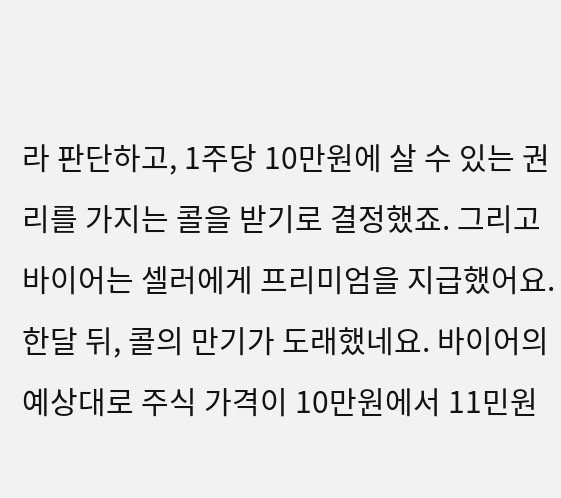라 판단하고, 1주당 10만원에 살 수 있는 권리를 가지는 콜을 받기로 결정했죠. 그리고 바이어는 셀러에게 프리미엄을 지급했어요.
한달 뒤, 콜의 만기가 도래했네요. 바이어의 예상대로 주식 가격이 10만원에서 11민원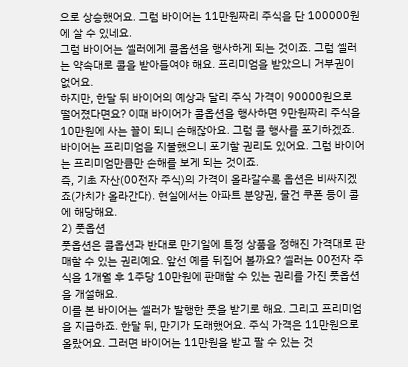으로 상승했어요. 그럼 바이어는 11만원짜리 주식을 단 100000원에 살 수 있네요.
그럼 바이어는 셀러에게 콜옵션을 행사하게 되는 것이죠. 그럼 셀러는 약속대로 콜을 받아들여야 해요. 프리미엄을 받았으니 거부권이 없어요.
하지만, 한달 뒤 바이어의 예상과 달리 주식 가격이 90000원으로 떨어졌다면요? 이때 바이어가 콜옵션을 행사하면 9만원짜리 주식을 10만원에 사는 꼴이 되니 손해잖아요. 그럼 콜 행사를 포기하겠죠. 바이어는 프리미엄을 지불했으니 포기할 권리도 있어요. 그럼 바이어는 프리미엄만큼만 손해를 보게 되는 것이죠.
즉, 기초 자산(00전자 주식)의 가격이 올라갈수록 옵션은 비싸지겠죠(가치가 올라간다). 현실에서는 아파트 분양권, 물건 쿠폰 등이 콜에 해당해요.
2) 풋옵션
풋옵션은 콜옵션과 반대로 만기일에 특정 상품을 정해진 가격대로 판매할 수 있는 권리예요. 앞선 예를 뒤집어 볼까요? 셀러는 00전자 주식을 1개월 후 1주당 10만원에 판매할 수 있는 권리를 가진 풋옵션을 개설해요.
이를 본 바이어는 셀러가 발행한 풋을 받기로 해요. 그리고 프리미엄을 지급하죠. 한달 뒤, 만기가 도래했어요. 주식 가격은 11만원으로 올랐어요. 그러면 바이어는 11만원을 받고 팔 수 있는 것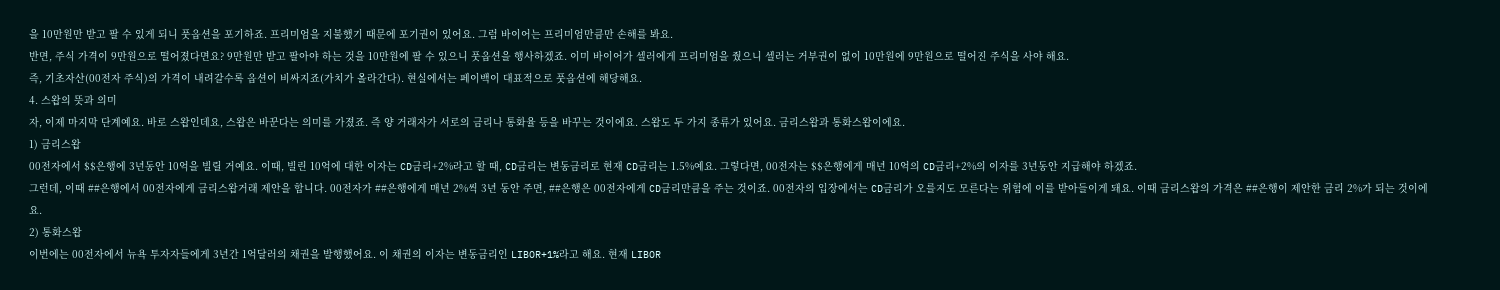을 10만원만 받고 팔 수 있게 되니 풋옵션을 포기하죠. 프리미엄을 지불했기 때문에 포기권이 있어요. 그럼 바이어는 프리미엄만큼만 손해를 봐요.
반면, 주식 가격이 9만원으로 떨어졌다면요? 9만원만 받고 팔아야 하는 것을 10만원에 팔 수 있으니 풋옵션을 행사하겠죠. 이미 바이어가 셀러에게 프리미엄을 줬으니 셀러는 거부권이 없이 10만원에 9만원으로 떨어진 주식을 사야 해요.
즉, 기초자산(00전자 주식)의 가격이 내려갈수록 옵션이 비싸지죠(가치가 올라간다). 현실에서는 페이백이 대표적으로 풋옵션에 해당해요.
4. 스왑의 뜻과 의미
자, 이제 마지막 단계예요. 바로 스왑인데요, 스왑은 바꾼다는 의미를 가졌죠. 즉 양 거래자가 서로의 금리나 통화율 등을 바꾸는 것이에요. 스왑도 두 가지 종류가 있어요. 금리스왑과 통화스왑이에요.
1) 금리스왑
00전자에서 $$은행에 3년동안 10억을 빌릴 거예요. 이때, 빌린 10억에 대한 이자는 CD금리+2%라고 할 때, CD금리는 변동금리로 현재 CD금리는 1.5%예요. 그렇다면, 00전자는 $$은행에게 매년 10억의 CD금리+2%의 이자를 3년동안 지급해야 하겠죠.
그런데, 이때 ##은행에서 00전자에게 금리스왑거래 제안을 합니다. 00전자가 ##은행에게 매년 2%씩 3년 동안 주면, ##은행은 00전자에게 CD금리만큼을 주는 것이죠. 00전자의 입장에서는 CD금리가 오를지도 모른다는 위험에 이를 받아들이게 돼요. 이때 금리스왑의 가격은 ##은행이 제안한 금리 2%가 되는 것이에요.
2) 통화스왑
이번에는 00전자에서 뉴욕 투자자들에게 3년간 1억달러의 채권을 발행했어요. 이 채권의 이자는 변동금리인 LIBOR+1%라고 해요. 현재 LIBOR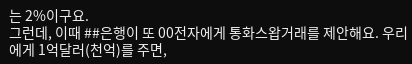는 2%이구요.
그런데, 이때 ##은행이 또 00전자에게 통화스왑거래를 제안해요. 우리에게 1억달러(천억)를 주면,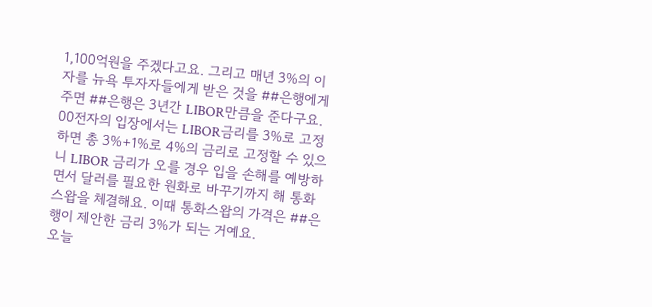1,100억원을 주겠다고요. 그리고 매년 3%의 이자를 뉴욕 투자자들에게 받은 것을 ##은행에게 주면 ##은행은 3년간 LIBOR만큼을 준다구요.
00전자의 입장에서는 LIBOR금리를 3%로 고정하면 총 3%+1%로 4%의 금리로 고정할 수 있으니 LIBOR 금리가 오를 경우 입을 손해를 예방하면서 달러를 필요한 원화로 바꾸기까지 해 통화 스왑을 체결해요. 이때 통화스왑의 가격은 ##은행이 제안한 금리 3%가 되는 거예요.
오늘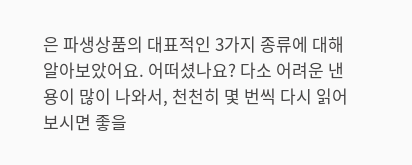은 파생상품의 대표적인 3가지 종류에 대해 알아보았어요. 어떠셨나요? 다소 어려운 낸용이 많이 나와서, 천천히 몇 번씩 다시 읽어보시면 좋을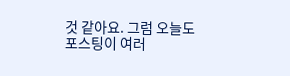것 같아요. 그럼 오늘도 포스팅이 여러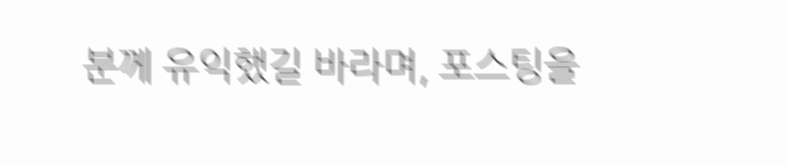분께 유익했길 바라며, 포스팅을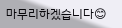마무리하겠습니다😊